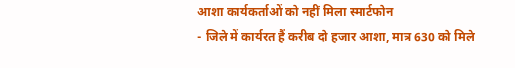आशा कार्यकर्ताओं को नहीं मिला स्मार्टफोन
- जिले में कार्यरत हैं करीब दो हजार आशा, मात्र 630 को मिले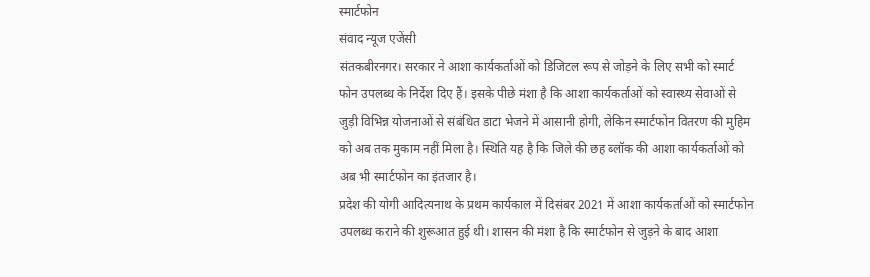स्मार्टफोन
संवाद न्यूज एजेंसी
संतकबीरनगर। सरकार ने आशा कार्यकर्ताओं को डिजिटल रूप से जोड़ने के लिए सभी को स्मार्ट फोन उपलब्ध के निर्देश दिए हैं। इसके पीछे मंशा है कि आशा कार्यकर्ताओं को स्वास्थ्य सेवाओं से जुड़ी विभिन्न योजनाओं से संबंधित डाटा भेजने में आसानी होगी, लेकिन स्मार्टफोन वितरण की मुहिम को अब तक मुकाम नहीं मिला है। स्थिति यह है कि जिले की छह ब्लॉक की आशा कार्यकर्ताओं को अब भी स्मार्टफोन का इंतजार है।
प्रदेश की योगी आदित्यनाथ के प्रथम कार्यकाल में दिसंबर 2021 में आशा कार्यकर्ताओं को स्मार्टफोन उपलब्ध कराने की शुरूआत हुई थी। शासन की मंशा है कि स्मार्टफोन से जुड़ने के बाद आशा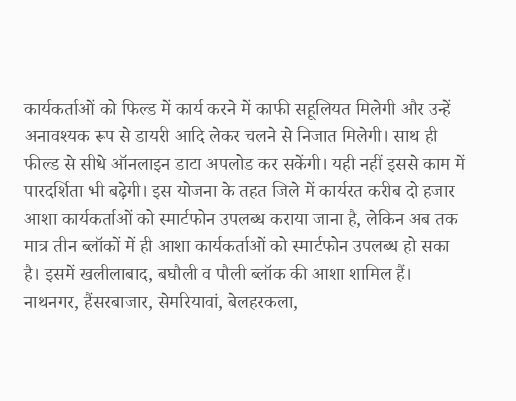कार्यकर्ताओं को फिल्ड में कार्य करने में काफी सहूलियत मिलेगी और उन्हें अनावश्यक रूप से डायरी आदि लेकर चलने से निजात मिलेगी। साथ ही फील्ड से सीधे ऑनलाइन डाटा अपलोड कर सकेंगी। यही नहीं इससे काम में पारदर्शिता भी बढ़ेगी। इस योजना के तहत जिले में कार्यरत करीब दो हजार आशा कार्यकर्ताओं को स्मार्टफोन उपलब्ध कराया जाना है, लेकिन अब तक मात्र तीन ब्लॉकों में ही आशा कार्यकर्ताओं को स्मार्टफोन उपलब्ध हो सका है। इसमें खलीलाबाद, बघौली व पौली ब्लॉक की आशा शामिल हैं। नाथनगर, हैंसरबाजार, सेमरियावां, बेलहरकला,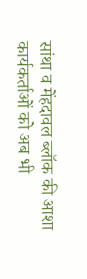सांथा व मेंहदावल ब्लॉक की आशा कार्यकर्ताओं को अब भी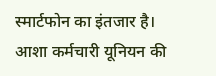स्मार्टफोन का इंतजार है। आशा कर्मचारी यूनियन की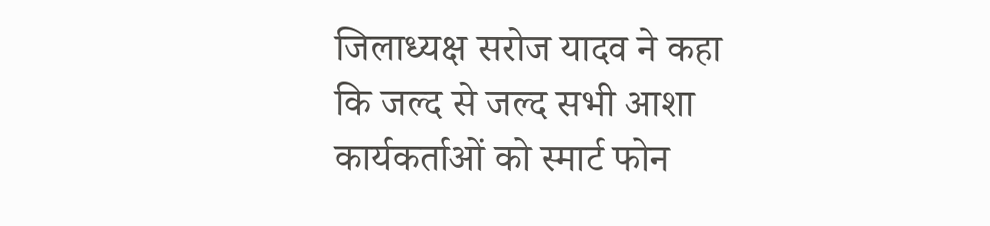जिलाध्यक्ष सरोज यादव ने कहा कि जल्द से जल्द सभी आशा कार्यकर्ताओं को स्मार्ट फोन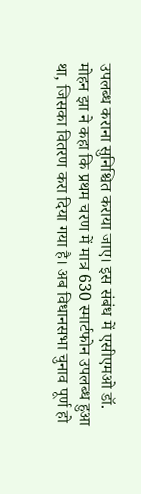उपलब्ध कराना सुनिश्चित कराया जाए। इस संबंध में एसीएमओ डॉ. मोहन झा ने कहा कि प्रथम चरण में मात्र 630 स्मार्टफोन उपलब्ध हुआ था, जिसका वितरण करा दिया गया है। अब विधानसभा चुनाव पूर्ण हो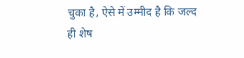चुका है, ऐसे में उम्मीद है कि जल्द ही शेष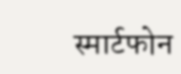स्मार्टफोन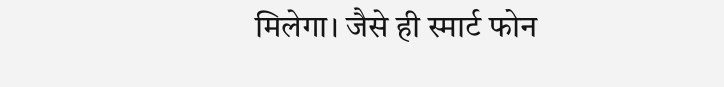मिलेगा। जैसे ही स्मार्ट फोन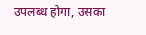उपलब्ध होगा, उसका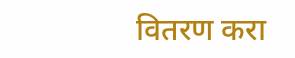वितरण करा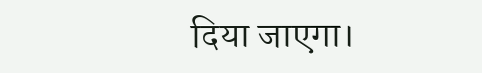दिया जाएगा।